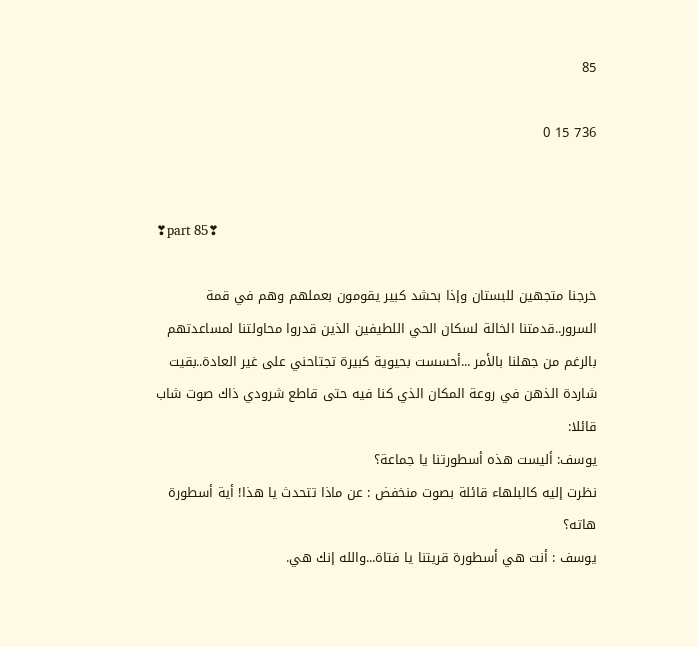85

736 15 0


❣part 85❣

خرجنا متجهين للبستان وإذا بحشد كبير يقومون بعملهم وهم في قمة السرور..قدمتنا الخالة لسكان الحي اللطيفين الذين قدروا محاولتنا لمساعدتهم بالرغم من جهلنا بالأمر ...أحسست بحيوية كبيرة تجتاحني على غير العادة..بقيت شاردة الذهن في روعة المكان الذي كنا فيه حتى قاطع شرودي ذاك صوت شاب قائلا:
يوسف: أليست هذه أسطورتنا يا جماعة؟
نظرت إليه كالبلهاء قائلة بصوت منخفض : عن ماذا تتحدث يا هذا! أية أسطورة هاته؟
يوسف : أنت هي أسطورة قريتنا يا فتاة...والله إنك هي.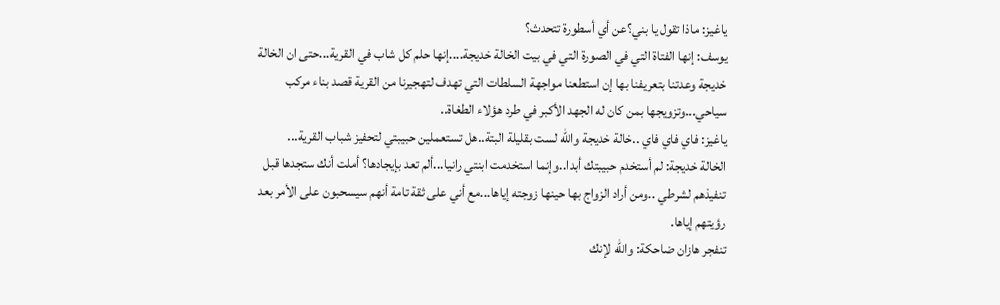ياغيز: ماذا تقول يا بني؟عن أي أسطورة تتحدث؟
يوسف: إنها الفتاة التي في الصورة التي في بيت الخالة خديجة....إنها حلم كل شاب في القرية...حتى ان الخالة خديجة وعدتنا بتعريفنا بها إن استطعنا مواجهة السلطات التي تهدف لتهجيرنا من القرية قصد بناء مركب سياحي...وتزويجها بمن كان له الجهد الأكبر في طرد هؤلاء الطغاة..
ياغيز: فاي فاي فاي ..خالة خديجة والله لست بقليلة البتة..هل تستعملين حبيبتي لتحفيز شباب القرية...
الخالة خديجة: لم أستخدم حبيبتك أبدا..وإنما استخدمت ابنتي رانيا...ألم تعد بإيجادها؟ أملت أنك ستجدها قبل تنفيذهم لشرطي ..ومن أراد الزواج بها حينها زوجته إياها...مع أني على ثقة تامة أنهم سيسحبون على الأمر بعد رؤيتهم إياها.
تنفجر هازان ضاحكة: والله لإنك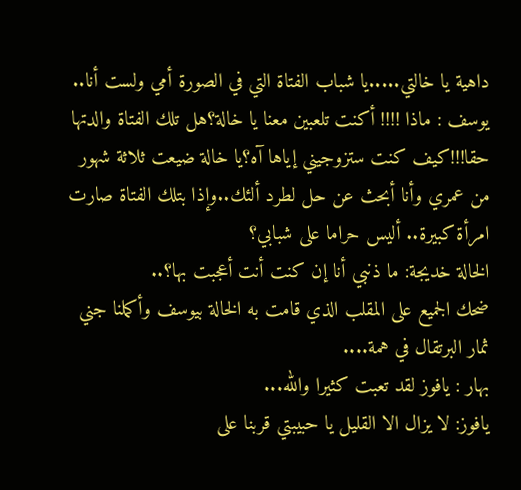داهية يا خالتي.....يا شباب الفتاة التي في الصورة أمي ولست أنا..
يوسف : ماذا !!!! أكنت تلعبين معنا يا خالة؟هل تلك الفتاة والدتها حقا!!!كيف كنت ستزوجيني إياها آه؟يا خالة ضيعت ثلاثة شهور من عمري وأنا أبحث عن حل لطرد ألئك..وإذا بتلك الفتاة صارت امرأة كبيرة.. أليس حراما على شبابي؟
الخالة خديجة: ما ذنبي أنا إن كنت أنت أعجبت بها؟..
ضحك الجميع على المقلب الذي قامت به الخالة بيوسف وأكملنا جني ثمار البرتقال في همة....
بهار : يافوز لقد تعبت كثيرا والله...
يافوز: لا يزال الا القليل يا حبيبتي قربنا على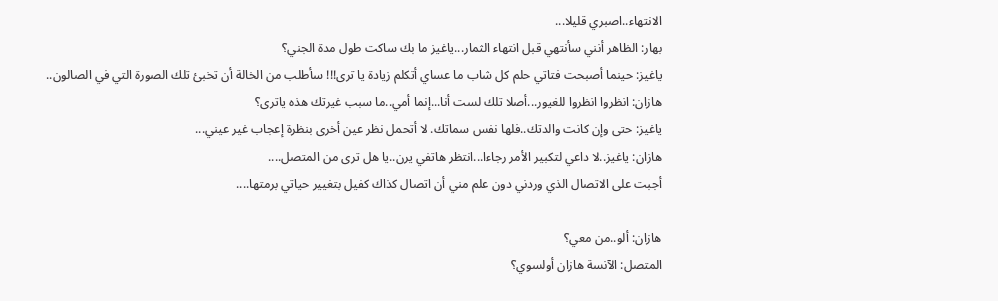الانتهاء..اصبري قليلا...
بهار: الظاهر أنني سأنتهي قبل انتهاء الثمار...ياغيز ما بك ساكت طول مدة الجني؟
ياغيز: حينما أصبحت فتاتي حلم كل شاب ما عساي أتكلم زيادة يا ترى!!! سأطلب من الخالة أن تخبئ تلك الصورة التي في الصالون..
هازان: انظروا انظروا للغيور...أصلا تلك لست أنا...إنما أمي..ما سبب غيرتك هذه ياترى؟
ياغيز: حتى وإن كانت والدتك..فلها نفس سماتك. لا أتحمل نظر عين أخرى بنظرة إعجاب غير عيني...
هازان: ياغيز..لا داعي لتكبير الأمر رجاءا...انتظر هاتفي يرن..يا هل ترى من المتصل....
أجبت على الاتصال الذي وردني دون علم مني أن اتصال كذاك كفيل بتغيير حياتي برمتها....

هازان: ألو..من معي؟
المتصل: الآنسة هازان أولسوي؟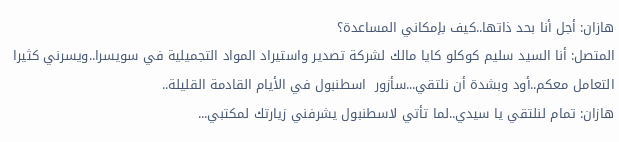هازان: أجل أنا بحد ذاتها..كيف بإمكاني المساعدة؟
المتصل: أنا السيد سليم كوكلو كايا مالك لشركة تصدير واستيراد المواد التجميلية في سويسرا..ويسرني كثيرا التعامل معكم..أود وبشدة أن نلتقي...سأزور  اسطنبول في الأيام القادمة القليلة..
هازان: تمام لنلتقي يا سيدي..لما تأتي لاسطنبول يشرفني زيارتك لمكتبي...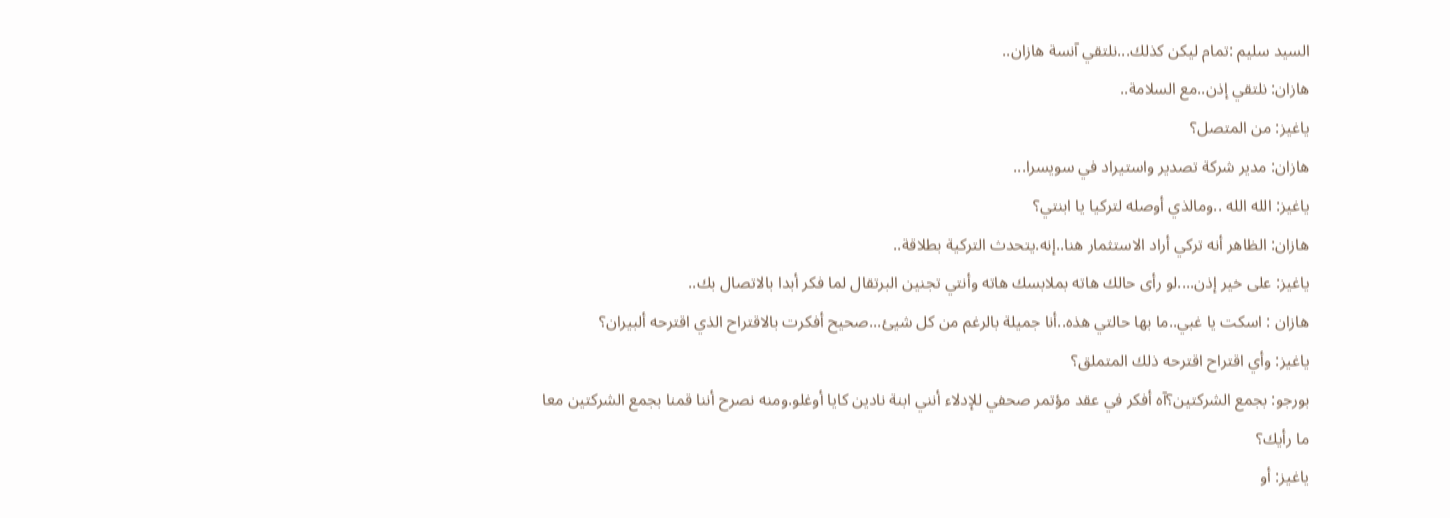السيد سليم :تمام ليكن كذلك...نلتقي آنسة هازان..
هازان: نلتقي إذن..مع السلامة..
ياغيز: من المتصل؟
هازان: مدير شركة تصدير واستيراد في سويسرا...
ياغيز: الله الله ..ومالذي أوصله لتركيا يا ابنتي؟
هازان: الظاهر أنه تركي أراد الاستثمار هنا..إنه.يتحدث التركية بطلاقة..
ياغيز: على خير إذن....لو رأى حالك هاته بملابسك هاته وأنتي تجنين البرتقال لما فكر أبدا بالاتصال بك..
هازان : اسكت يا غبي..ما بها حالتي هذه..أنا جميلة بالرغم من كل شيئ...صحيح أفكرت بالاقتراح الذي اقترحه ألبيران؟
ياغيز: وأي اقتراح اقترحه ذلك المتملق؟
بورجو: بجمع الشركتين؟آه أفكر في عقد مؤتمر صحفي للإدلاء أنني ابنة نادين كايا أوغلو.ومنه نصرح أننا قمنا بجمع الشركتين معا ما رأيك؟
ياغيز: أو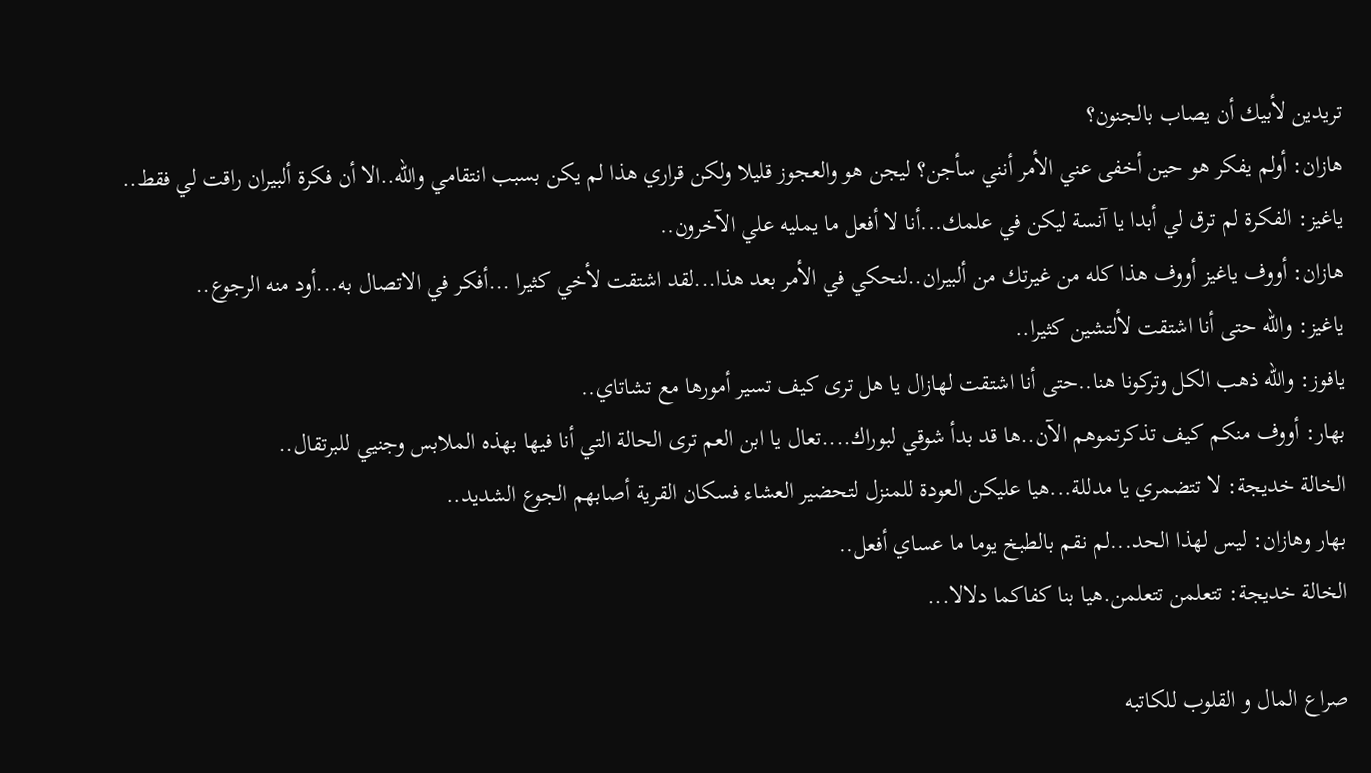تريدين لأبيك أن يصاب بالجنون؟
هازان: أولم يفكر هو حين أخفى عني الأمر أنني سأجن؟ ليجن هو والعجوز قليلا ولكن قراري هذا لم يكن بسبب انتقامي والله..الا أن فكرة ألبيران راقت لي فقط..
ياغيز: الفكرة لم ترق لي أبدا يا آنسة ليكن في علمك...أنا لا أفعل ما يمليه علي الآخرون..
هازان: أووف ياغيز أووف هذا كله من غيرتك من ألبيران..لنحكي في الأمر بعد هذا...لقد اشتقت لأخي كثيرا ...أفكر في الاتصال به...أود منه الرجوع..
ياغيز: والله حتى أنا اشتقت لألتشين كثيرا..
يافوز: والله ذهب الكل وتركونا هنا..حتى أنا اشتقت لهازال يا هل ترى كيف تسير أمورها مع تشاتاي..
بهار: أووف منكم كيف تذكرتموهم الآن..ها قد بدأ شوقي لبوراك....تعال يا ابن العم ترى الحالة التي أنا فيها بهذه الملابس وجنيي للبرتقال..
الخالة خديجة: لا تتضمري يا مدللة...هيا عليكن العودة للمنزل لتحضير العشاء فسكان القرية أصابهم الجوع الشديد..
بهار وهازان: ليس لهذا الحد...لم نقم بالطبخ يوما ما عساي أفعل..
الخالة خديجة: تتعلمن تتعلمن.هيا بنا كفاكما دلالا...

صراع المال و القلوب للكاتبه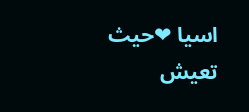اسيا ❤حيث تعيش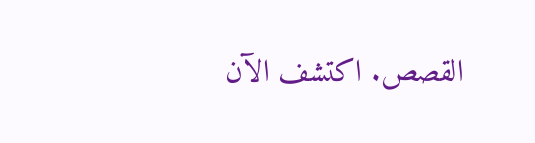القصص. اكتشف الآن